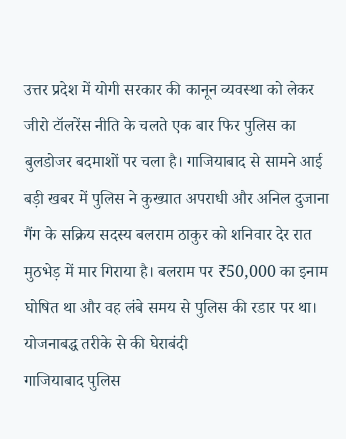उत्तर प्रदेश में योगी सरकार की कानून व्यवस्था को लेकर जीरो टॉलरेंस नीति के चलते एक बार फिर पुलिस का बुलडोजर बदमाशों पर चला है। गाजियाबाद से सामने आई बड़ी खबर में पुलिस ने कुख्यात अपराधी और अनिल दुजाना गैंग के सक्रिय सदस्य बलराम ठाकुर को शनिवार देर रात मुठभेड़ में मार गिराया है। बलराम पर ₹50,000 का इनाम घोषित था और वह लंबे समय से पुलिस की रडार पर था।
योजनाबद्ध तरीके से की घेराबंदी
गाजियाबाद पुलिस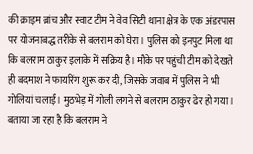की क्राइम ब्रांच और स्वाट टीम ने वेव सिटी थाना क्षेत्र के एक अंडरपास पर योजनाबद्ध तरीके से बलराम को घेरा। पुलिस को इनपुट मिला था कि बलराम ठाकुर इलाके में सक्रिय है। मौके पर पहुंची टीम को देखते ही बदमाश ने फायरिंग शुरू कर दी, जिसके जवाब में पुलिस ने भी गोलियां चलाईं। मुठभेड़ में गोली लगने से बलराम ठाकुर ढेर हो गया।
बताया जा रहा है कि बलराम ने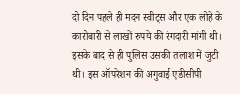दो दिन पहले ही मदन स्वीट्स और एक लोहे के कारोबारी से लाखों रुपये की रंगदारी मांगी थी। इसके बाद से ही पुलिस उसकी तलाश में जुटी थी। इस ऑपरेशन की अगुवाई एडीसीपी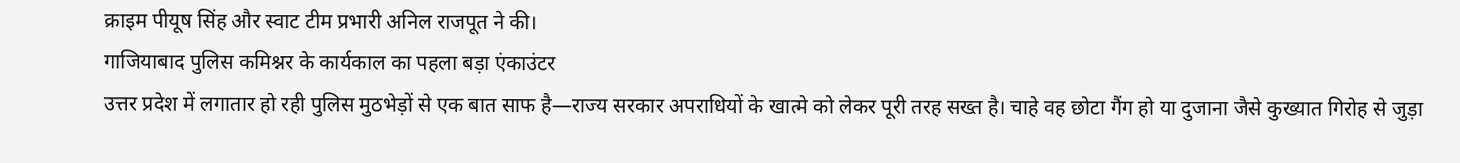क्राइम पीयूष सिंह और स्वाट टीम प्रभारी अनिल राजपूत ने की।
गाजियाबाद पुलिस कमिश्नर के कार्यकाल का पहला बड़ा एंकाउंटर
उत्तर प्रदेश में लगातार हो रही पुलिस मुठभेड़ों से एक बात साफ है—राज्य सरकार अपराधियों के खात्मे को लेकर पूरी तरह सख्त है। चाहे वह छोटा गैंग हो या दुजाना जैसे कुख्यात गिरोह से जुड़ा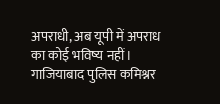अपराधी, अब यूपी में अपराध का कोई भविष्य नहीं। गाजियाबाद पुलिस कमिश्नर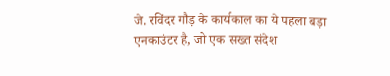जे. रविंदर गौड़ के कार्यकाल का ये पहला बड़ा एनकाउंटर है, जो एक सख्त संदेश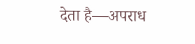देता है—अपराध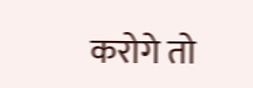करोगे तो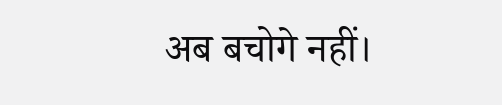अब बचोगे नहीं।